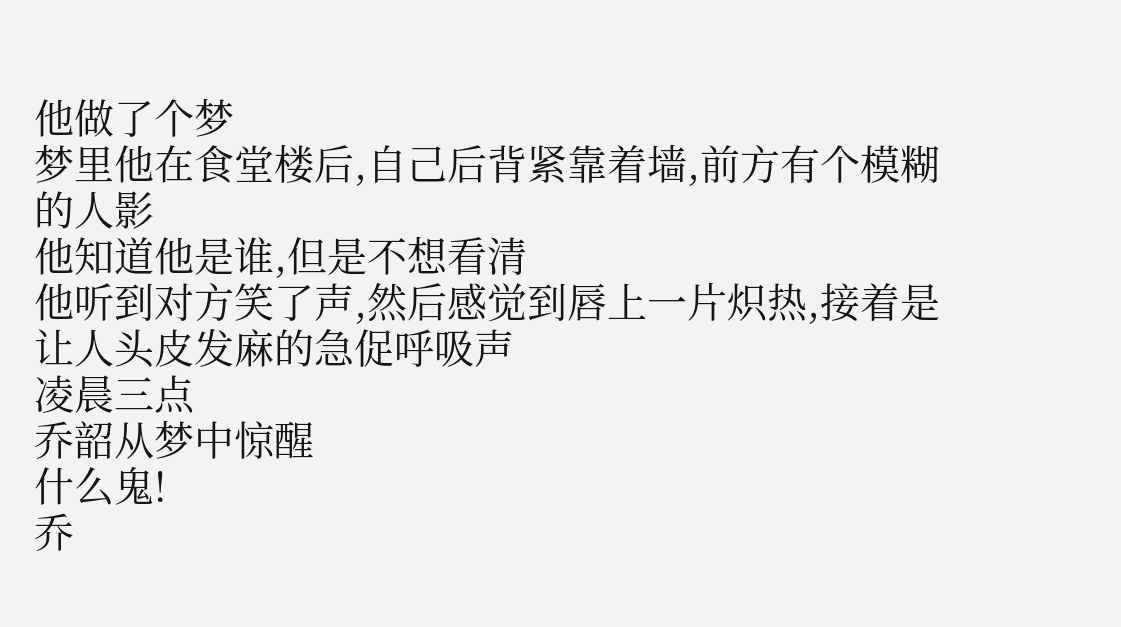他做了个梦
梦里他在食堂楼后,自己后背紧靠着墙,前方有个模糊的人影
他知道他是谁,但是不想看清
他听到对方笑了声,然后感觉到唇上一片炽热,接着是让人头皮发麻的急促呼吸声
凌晨三点
乔韶从梦中惊醒
什么鬼!
乔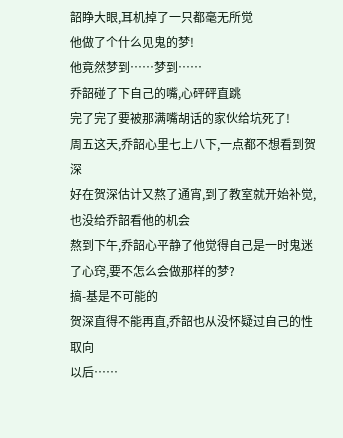韶睁大眼,耳机掉了一只都毫无所觉
他做了个什么见鬼的梦!
他竟然梦到……梦到……
乔韶碰了下自己的嘴,心砰砰直跳
完了完了要被那满嘴胡话的家伙给坑死了!
周五这天,乔韶心里七上八下,一点都不想看到贺深
好在贺深估计又熬了通宵,到了教室就开始补觉,也没给乔韶看他的机会
熬到下午,乔韶心平静了他觉得自己是一时鬼迷了心窍,要不怎么会做那样的梦?
搞-基是不可能的
贺深直得不能再直,乔韶也从没怀疑过自己的性取向
以后……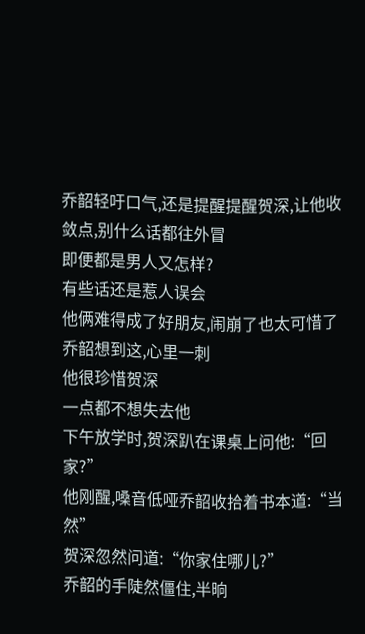乔韶轻吁口气,还是提醒提醒贺深,让他收敛点,别什么话都往外冒
即便都是男人又怎样?
有些话还是惹人误会
他俩难得成了好朋友,闹崩了也太可惜了
乔韶想到这,心里一刺
他很珍惜贺深
一点都不想失去他
下午放学时,贺深趴在课桌上问他:“回家?”
他刚醒,嗓音低哑乔韶收拾着书本道:“当然”
贺深忽然问道:“你家住哪儿?”
乔韶的手陡然僵住,半晌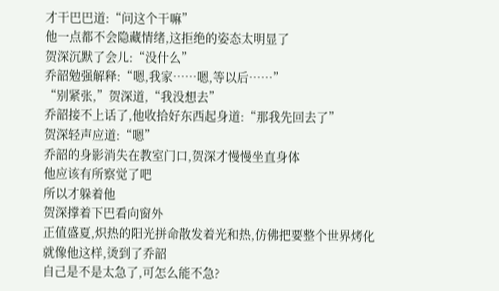才干巴巴道:“问这个干嘛”
他一点都不会隐藏情绪,这拒绝的姿态太明显了
贺深沉默了会儿:“没什么”
乔韶勉强解释:“嗯,我家……嗯,等以后……”
“别紧张,”贺深道,“我没想去”
乔韶接不上话了,他收拾好东西起身道:“那我先回去了”
贺深轻声应道:“嗯”
乔韶的身影消失在教室门口,贺深才慢慢坐直身体
他应该有所察觉了吧
所以才躲着他
贺深撑着下巴看向窗外
正值盛夏,炽热的阳光拼命散发着光和热,仿佛把要整个世界烤化
就像他这样,烫到了乔韶
自己是不是太急了,可怎么能不急?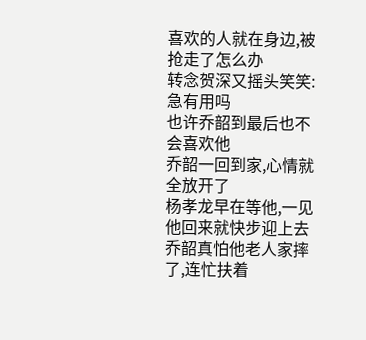喜欢的人就在身边,被抢走了怎么办
转念贺深又摇头笑笑:急有用吗
也许乔韶到最后也不会喜欢他
乔韶一回到家,心情就全放开了
杨孝龙早在等他,一见他回来就快步迎上去
乔韶真怕他老人家摔了,连忙扶着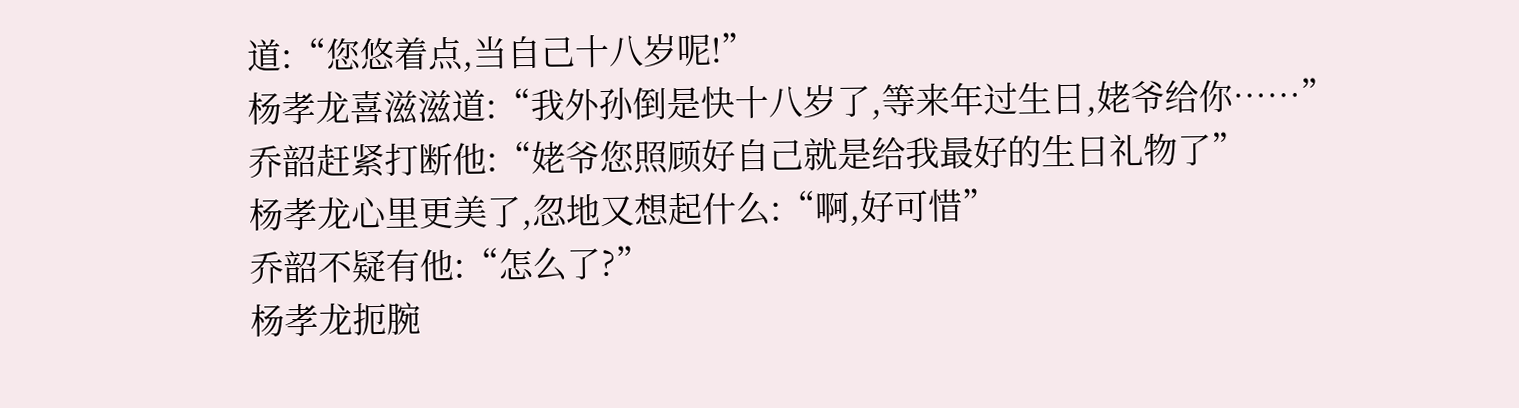道:“您悠着点,当自己十八岁呢!”
杨孝龙喜滋滋道:“我外孙倒是快十八岁了,等来年过生日,姥爷给你……”
乔韶赶紧打断他:“姥爷您照顾好自己就是给我最好的生日礼物了”
杨孝龙心里更美了,忽地又想起什么:“啊,好可惜”
乔韶不疑有他:“怎么了?”
杨孝龙扼腕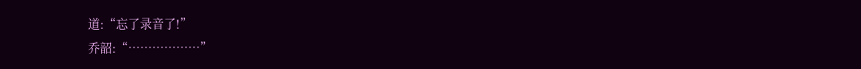道:“忘了录音了!”
乔韶:“………………”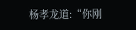杨孝龙道:“你刚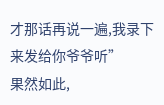才那话再说一遍,我录下来发给你爷爷听”
果然如此,